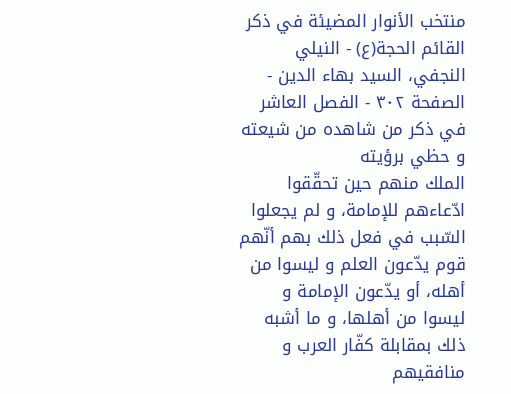منتخب الأنوار المضيئة في ذكر القائم الحجة(ع) - النيلي النجفي، السيد بهاء الدين - الصفحة ٣٠٢ - الفصل العاشر في ذكر من شاهده من شيعته و حظي برؤيته
الملك منهم حين تحقّقوا ادّعاءهم للإمامة، و لم يجعلوا السّبب في فعل ذلك بهم أنّهم قوم يدّعون العلم و ليسوا من أهله، أو يدّعون الإمامة و ليسوا من أهلها، و ما أشبه ذلك بمقابلة كفّار العرب و منافقيهم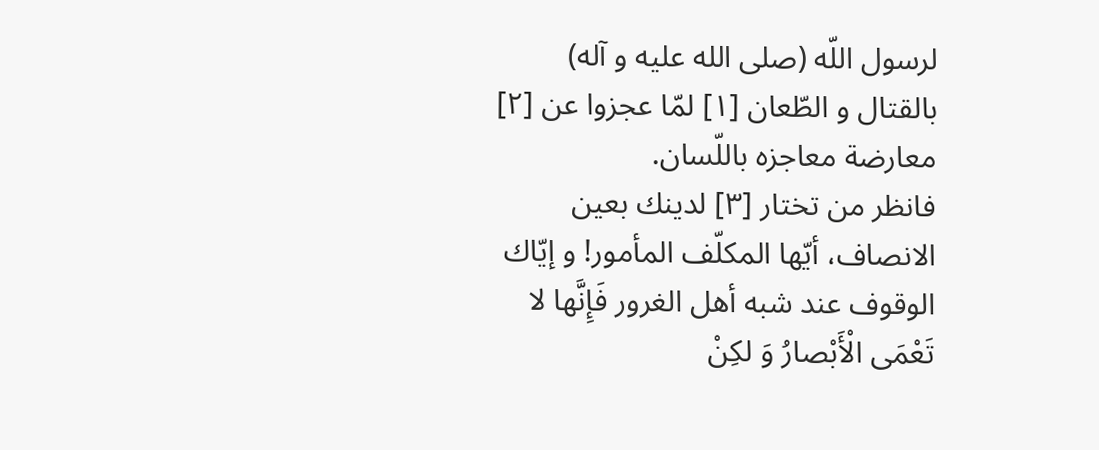لرسول اللّه (صلى الله عليه و آله) بالقتال و الطّعان [١] لمّا عجزوا عن [٢] معارضة معاجزه باللّسان.
فانظر من تختار [٣] لدينك بعين الانصاف، أيّها المكلّف المأمور! و إيّاك الوقوف عند شبه أهل الغرور فَإِنَّها لا تَعْمَى الْأَبْصارُ وَ لكِنْ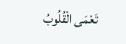تَعْمَى الْقُلُوبُ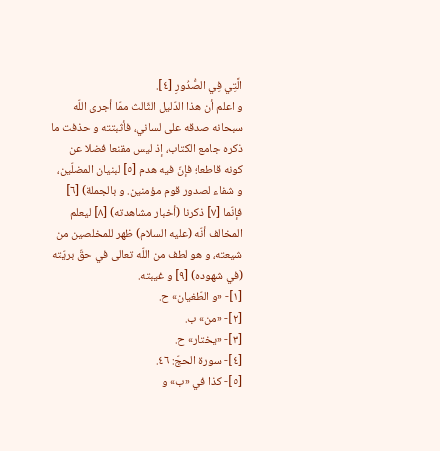الَّتِي فِي الصُّدُورِ [٤].
و اعلم أن هذا الدّليل الثّالث ممّا أجرى اللّه سبحانه صدقه على لساني، فأثبتته و حذفت ما ذكره جامع الكتاب، إذ ليس مقنعا فضلا عن كونه قاطعا؛ فإنّ فيه هدم [٥] لبنيان المضلّين، و شفاء لصدور قوم مؤمنين. و بالجملة) [٦] فإنّما [٧] ذكرنا (أخبار مشاهدته) [٨] ليعلم المخالف أنّه (عليه السلام) ظهر للمخلصين من شيعته، و هو لطف من اللّه تعالى في حقّ بريّته (في شهوده) [٩] و غيبته.
[١]- «و الطّغيان» ح.
[٢]- «من» ب.
[٣]- «يختار» ح.
[٤]- سورة الحجّ: ٤٦.
[٥]- كذا في «ب» و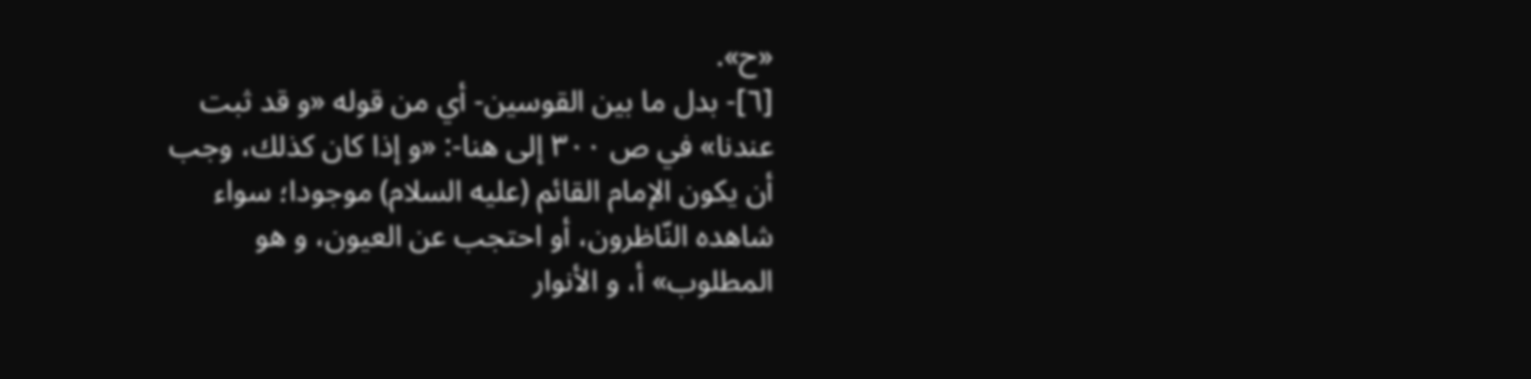«ح».
[٦]- بدل ما بين القوسين- أي من قوله «و قد ثبت عندنا» في ص ٣٠٠ إلى هنا-: «و إذا كان كذلك، وجب أن يكون الإمام القائم (عليه السلام) موجودا؛ سواء شاهده النّاظرون، أو احتجب عن العيون، و هو المطلوب» أ، و الأنوار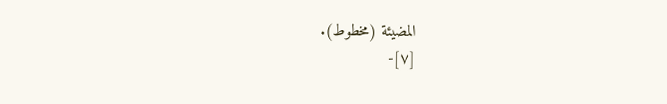المضيئة (مخطوط).
[٧]-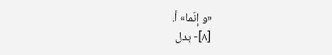«و إنّما» أ.
[٨]- بدل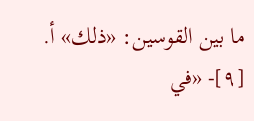ما بين القوسين: «ذلك» أ.
[٩]- «في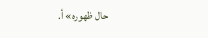حال ظهوره» أ.